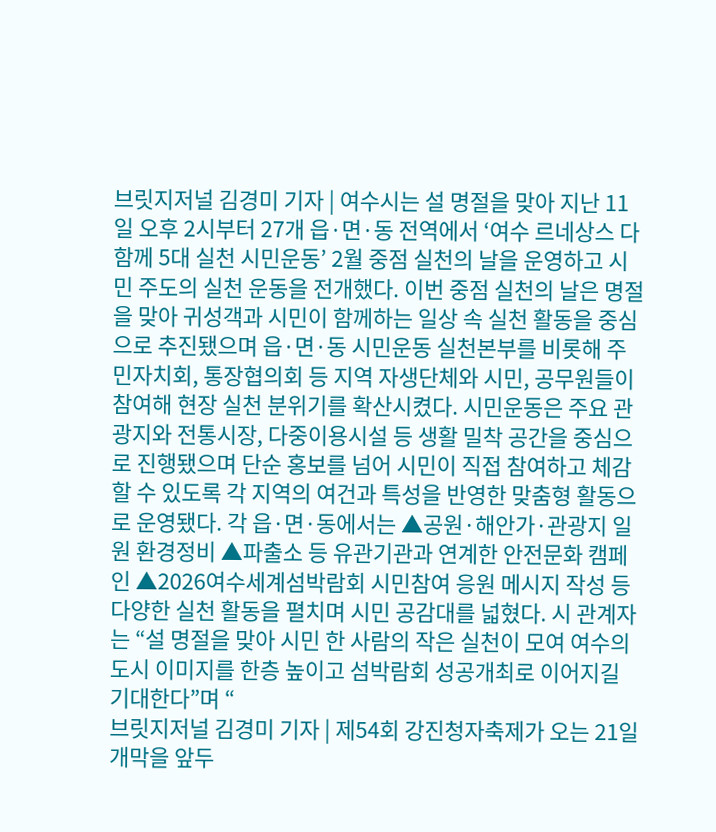브릿지저널 김경미 기자 | 여수시는 설 명절을 맞아 지난 11일 오후 2시부터 27개 읍·면·동 전역에서 ‘여수 르네상스 다함께 5대 실천 시민운동’ 2월 중점 실천의 날을 운영하고 시민 주도의 실천 운동을 전개했다. 이번 중점 실천의 날은 명절을 맞아 귀성객과 시민이 함께하는 일상 속 실천 활동을 중심으로 추진됐으며 읍·면·동 시민운동 실천본부를 비롯해 주민자치회, 통장협의회 등 지역 자생단체와 시민, 공무원들이 참여해 현장 실천 분위기를 확산시켰다. 시민운동은 주요 관광지와 전통시장, 다중이용시설 등 생활 밀착 공간을 중심으로 진행됐으며 단순 홍보를 넘어 시민이 직접 참여하고 체감할 수 있도록 각 지역의 여건과 특성을 반영한 맞춤형 활동으로 운영됐다. 각 읍·면·동에서는 ▲공원·해안가·관광지 일원 환경정비 ▲파출소 등 유관기관과 연계한 안전문화 캠페인 ▲2026여수세계섬박람회 시민참여 응원 메시지 작성 등 다양한 실천 활동을 펼치며 시민 공감대를 넓혔다. 시 관계자는 “설 명절을 맞아 시민 한 사람의 작은 실천이 모여 여수의 도시 이미지를 한층 높이고 섬박람회 성공개최로 이어지길 기대한다”며 “
브릿지저널 김경미 기자 | 제54회 강진청자축제가 오는 21일 개막을 앞두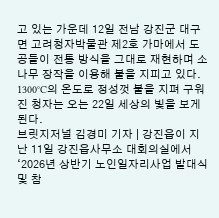고 있는 가운데 12일 전남 강진군 대구면 고려청자박물관 제2호 가마에서 도공들이 전통 방식을 그대로 재현하며 소나무 장작을 이용해 불을 지피고 있다. 1300°C의 온도로 정성껏 불을 지펴 구워진 청자는 오는 22일 세상의 빛을 보게 된다.
브릿지저널 김경미 기자 | 강진읍이 지난 11일 강진읍사무소 대회의실에서 ‘2026년 상반기 노인일자리사업 발대식 및 참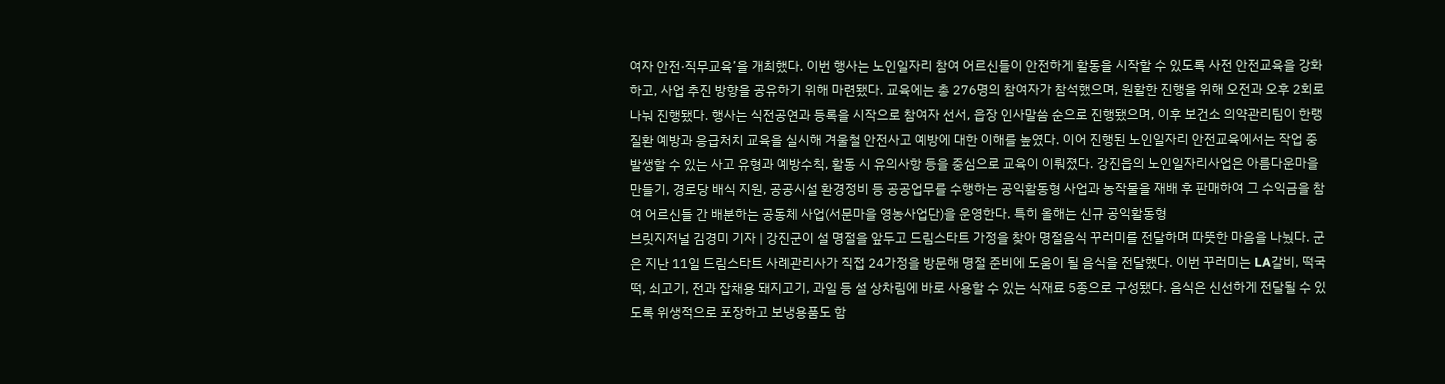여자 안전·직무교육’을 개최했다. 이번 행사는 노인일자리 참여 어르신들이 안전하게 활동을 시작할 수 있도록 사전 안전교육을 강화하고, 사업 추진 방향을 공유하기 위해 마련됐다. 교육에는 총 276명의 참여자가 참석했으며, 원활한 진행을 위해 오전과 오후 2회로 나눠 진행됐다. 행사는 식전공연과 등록을 시작으로 참여자 선서, 읍장 인사말씀 순으로 진행됐으며, 이후 보건소 의약관리팀이 한랭질환 예방과 응급처치 교육을 실시해 겨울철 안전사고 예방에 대한 이해를 높였다. 이어 진행된 노인일자리 안전교육에서는 작업 중 발생할 수 있는 사고 유형과 예방수칙, 활동 시 유의사항 등을 중심으로 교육이 이뤄졌다. 강진읍의 노인일자리사업은 아름다운마을만들기, 경로당 배식 지원, 공공시설 환경정비 등 공공업무를 수행하는 공익활동형 사업과 농작물을 재배 후 판매하여 그 수익금을 참여 어르신들 간 배분하는 공동체 사업(서문마을 영농사업단)을 운영한다. 특히 올해는 신규 공익활동형
브릿지저널 김경미 기자 | 강진군이 설 명절을 앞두고 드림스타트 가정을 찾아 명절음식 꾸러미를 전달하며 따뜻한 마음을 나눴다. 군은 지난 11일 드림스타트 사례관리사가 직접 24가정을 방문해 명절 준비에 도움이 될 음식을 전달했다. 이번 꾸러미는 LA갈비, 떡국떡, 쇠고기, 전과 잡채용 돼지고기, 과일 등 설 상차림에 바로 사용할 수 있는 식재료 5종으로 구성됐다. 음식은 신선하게 전달될 수 있도록 위생적으로 포장하고 보냉용품도 함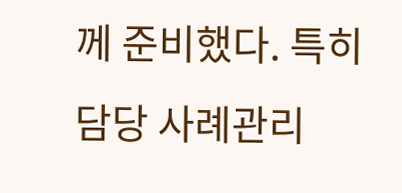께 준비했다. 특히 담당 사례관리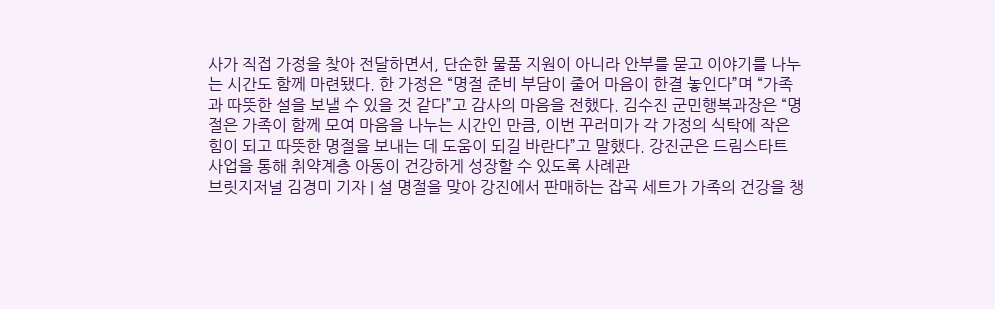사가 직접 가정을 찾아 전달하면서, 단순한 물품 지원이 아니라 안부를 묻고 이야기를 나누는 시간도 함께 마련됐다. 한 가정은 “명절 준비 부담이 줄어 마음이 한결 놓인다”며 “가족과 따뜻한 설을 보낼 수 있을 것 같다”고 감사의 마음을 전했다. 김수진 군민행복과장은 “명절은 가족이 함께 모여 마음을 나누는 시간인 만큼, 이번 꾸러미가 각 가정의 식탁에 작은 힘이 되고 따뜻한 명절을 보내는 데 도움이 되길 바란다”고 말했다. 강진군은 드림스타트 사업을 통해 취약계층 아동이 건강하게 성장할 수 있도록 사례관
브릿지저널 김경미 기자 | 설 명절을 맞아 강진에서 판매하는 잡곡 세트가 가족의 건강을 챙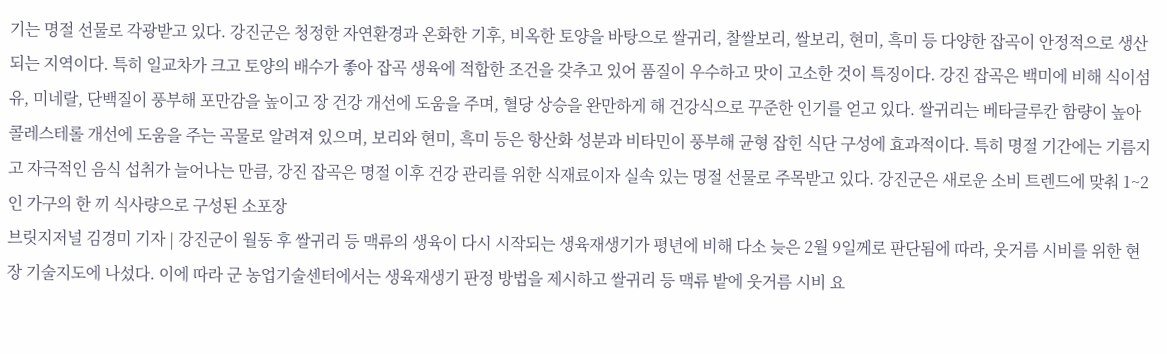기는 명절 선물로 각광받고 있다. 강진군은 청정한 자연환경과 온화한 기후, 비옥한 토양을 바탕으로 쌀귀리, 찰쌀보리, 쌀보리, 현미, 흑미 등 다양한 잡곡이 안정적으로 생산되는 지역이다. 특히 일교차가 크고 토양의 배수가 좋아 잡곡 생육에 적합한 조건을 갖추고 있어 품질이 우수하고 맛이 고소한 것이 특징이다. 강진 잡곡은 백미에 비해 식이섬유, 미네랄, 단백질이 풍부해 포만감을 높이고 장 건강 개선에 도움을 주며, 혈당 상승을 완만하게 해 건강식으로 꾸준한 인기를 얻고 있다. 쌀귀리는 베타글루칸 함량이 높아 콜레스테롤 개선에 도움을 주는 곡물로 알려져 있으며, 보리와 현미, 흑미 등은 항산화 성분과 비타민이 풍부해 균형 잡힌 식단 구성에 효과적이다. 특히 명절 기간에는 기름지고 자극적인 음식 섭취가 늘어나는 만큼, 강진 잡곡은 명절 이후 건강 관리를 위한 식재료이자 실속 있는 명절 선물로 주목받고 있다. 강진군은 새로운 소비 트렌드에 맞춰 1~2인 가구의 한 끼 식사량으로 구성된 소포장
브릿지저널 김경미 기자 | 강진군이 월동 후 쌀귀리 등 맥류의 생육이 다시 시작되는 생육재생기가 평년에 비해 다소 늦은 2월 9일께로 판단됨에 따라, 웃거름 시비를 위한 현장 기술지도에 나섰다. 이에 따라 군 농업기술센터에서는 생육재생기 판정 방법을 제시하고 쌀귀리 등 맥류 밭에 웃거름 시비 요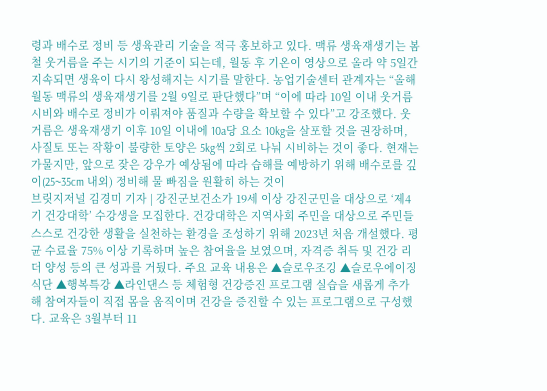령과 배수로 정비 등 생육관리 기술을 적극 홍보하고 있다. 맥류 생육재생기는 봄철 웃거름을 주는 시기의 기준이 되는데, 월동 후 기온이 영상으로 올라 약 5일간 지속되면 생육이 다시 왕성해지는 시기를 말한다. 농업기술센터 관계자는 “올해 월동 맥류의 생육재생기를 2월 9일로 판단했다”며 “이에 따라 10일 이내 웃거름 시비와 배수로 정비가 이뤄져야 품질과 수량을 확보할 수 있다”고 강조했다. 웃거름은 생육재생기 이후 10일 이내에 10a당 요소 10kg을 살포할 것을 권장하며, 사질토 또는 작황이 불량한 토양은 5kg씩 2회로 나눠 시비하는 것이 좋다. 현재는 가물지만, 앞으로 잦은 강우가 예상됨에 따라 습해를 예방하기 위해 배수로를 깊이(25~35cm 내외) 정비해 물 빠짐을 원활히 하는 것이
브릿지저널 김경미 기자 | 강진군보건소가 19세 이상 강진군민을 대상으로 ‘제4기 건강대학’ 수강생을 모집한다. 건강대학은 지역사회 주민을 대상으로 주민들 스스로 건강한 생활을 실천하는 환경을 조성하기 위해 2023년 처음 개설했다. 평균 수료율 75% 이상 기록하며 높은 참여율을 보였으며, 자격증 취득 및 건강 리더 양성 등의 큰 성과를 거뒀다. 주요 교육 내용은 ▲슬로우조깅 ▲슬로우에이징 식단 ▲행복특강 ▲라인댄스 등 체험형 건강증진 프로그램 실습을 새롭게 추가해 참여자들이 직접 몸을 움직이며 건강을 증진할 수 있는 프로그램으로 구성했다. 교육은 3월부터 11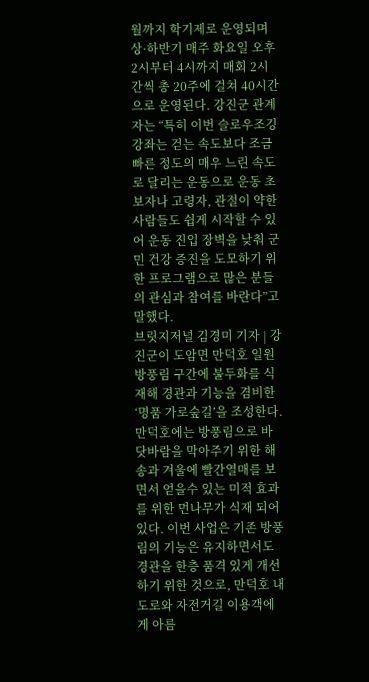월까지 학기제로 운영되며 상·하반기 매주 화요일 오후 2시부터 4시까지 매회 2시간씩 총 20주에 걸쳐 40시간으로 운영된다. 강진군 관계자는 “특히 이번 슬로우조깅 강좌는 걷는 속도보다 조금 빠른 정도의 매우 느린 속도로 달리는 운동으로 운동 초보자나 고령자, 관절이 약한 사람들도 쉽게 시작할 수 있어 운동 진입 장벽을 낮춰 군민 건강 증진을 도모하기 위한 프로그램으로 많은 분들의 관심과 참여를 바란다”고 말했다.
브릿지저널 김경미 기자 | 강진군이 도암면 만덕호 일원 방풍림 구간에 불두화를 식재해 경관과 기능을 겸비한 ‘명품 가로숲길’을 조성한다. 만덕호에는 방풍림으로 바닷바람을 막아주기 위한 해송과 겨울에 빨간열매를 보면서 얻을수 있는 미적 효과를 위한 먼나무가 식재 되어있다. 이번 사업은 기존 방풍림의 기능은 유지하면서도 경관을 한층 품격 있게 개선하기 위한 것으로, 만덕호 내 도로와 자전거길 이용객에게 아름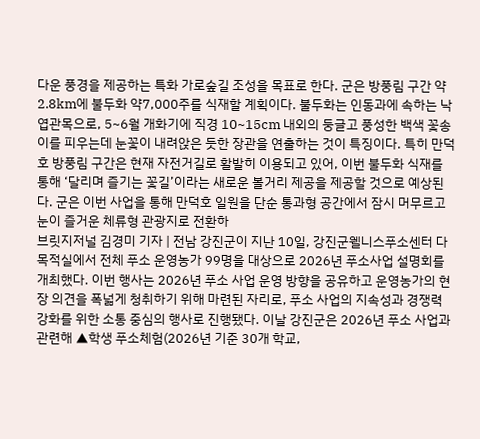다운 풍경을 제공하는 특화 가로숲길 조성을 목표로 한다. 군은 방풍림 구간 약 2.8km에 불두화 약7,000주를 식재할 계획이다. 불두화는 인동과에 속하는 낙엽관목으로, 5~6월 개화기에 직경 10~15cm 내외의 둥글고 풍성한 백색 꽃송이를 피우는데 눈꽃이 내려앉은 듯한 장관을 연출하는 것이 특징이다. 특히 만덕호 방풍림 구간은 현재 자전거길로 활발히 이용되고 있어, 이번 불두화 식재를 통해 ‘달리며 즐기는 꽃길’이라는 새로운 볼거리 제공을 제공할 것으로 예상된다. 군은 이번 사업을 통해 만덕호 일원을 단순 통과형 공간에서 잠시 머무르고 눈이 즐거운 체류형 관광지로 전환하
브릿지저널 김경미 기자 | 전남 강진군이 지난 10일, 강진군웰니스푸소센터 다목적실에서 전체 푸소 운영농가 99명을 대상으로 2026년 푸소사업 설명회를 개최했다. 이번 행사는 2026년 푸소 사업 운영 방향을 공유하고 운영농가의 현장 의견을 폭넓게 청취하기 위해 마련된 자리로, 푸소 사업의 지속성과 경쟁력 강화를 위한 소통 중심의 행사로 진행됐다. 이날 강진군은 2026년 푸소 사업과 관련해 ▲학생 푸소체험(2026년 기준 30개 학교,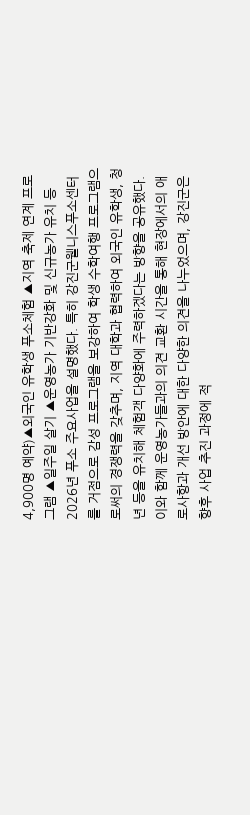4,900명 예약)▲외국인 유학생 푸소체험 ▲지역 축제 연계 프로그램 ▲일주일 살기 ▲운영농가 기반강화 및 신규농가 유치 등 2026년 푸소 주요사업을 설명했다. 특히 강진군웰니스푸소센터를 거점으로 감성 프로그램을 보강하여 학생 수학여행 프로그램으로써의 경쟁력을 갖추며, 지역 대학과 협력하여 외국인 유학생, 청년 등을 유치해 체험객 다양화에 주력하겠다는 방향을 공유했다. 이와 함께 운영농가들과의 의견 교환 시간을 통해 현장에서의 애로사항과 개선 방안에 대한 다양한 의견을 나누었으며, 강진군은 향후 사업 추진 과정에 적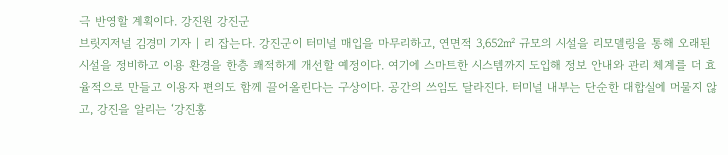극 반영할 계획이다. 강진원 강진군
브릿지저널 김경미 기자 | 리 잡는다. 강진군이 터미널 매입을 마무리하고, 연면적 3,652㎡ 규모의 시설을 리모델링을 통해 오래된 시설을 정비하고 이용 환경을 한층 쾌적하게 개선할 예정이다. 여기에 스마트한 시스템까지 도입해 정보 안내와 관리 체계를 더 효율적으로 만들고 이용자 편의도 함께 끌어올린다는 구상이다. 공간의 쓰임도 달라진다. 터미널 내부는 단순한 대합실에 머물지 않고, 강진을 알리는 ‘강진홍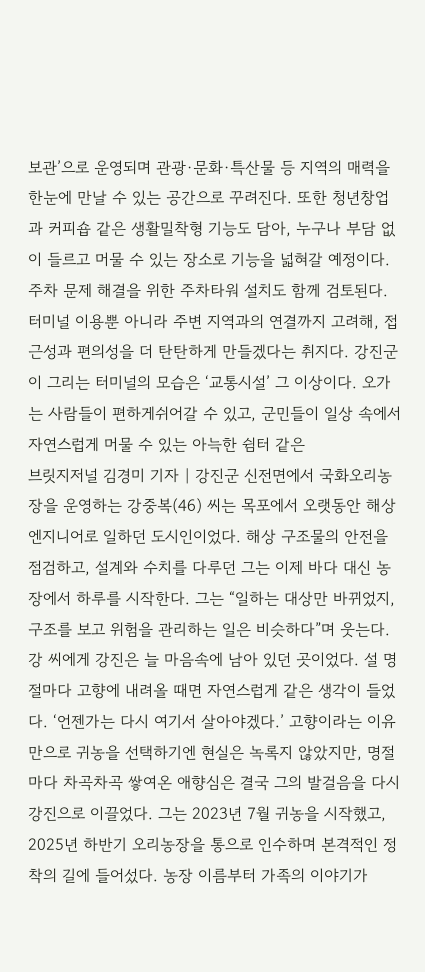보관’으로 운영되며 관광·문화·특산물 등 지역의 매력을 한눈에 만날 수 있는 공간으로 꾸려진다. 또한 청년창업과 커피숍 같은 생활밀착형 기능도 담아, 누구나 부담 없이 들르고 머물 수 있는 장소로 기능을 넓혀갈 예정이다. 주차 문제 해결을 위한 주차타워 설치도 함께 검토된다. 터미널 이용뿐 아니라 주변 지역과의 연결까지 고려해, 접근성과 편의성을 더 탄탄하게 만들겠다는 취지다. 강진군이 그리는 터미널의 모습은 ‘교통시설’ 그 이상이다. 오가는 사람들이 편하게쉬어갈 수 있고, 군민들이 일상 속에서 자연스럽게 머물 수 있는 아늑한 쉼터 같은
브릿지저널 김경미 기자 | 강진군 신전면에서 국화오리농장을 운영하는 강중복(46) 씨는 목포에서 오랫동안 해상엔지니어로 일하던 도시인이었다. 해상 구조물의 안전을 점검하고, 설계와 수치를 다루던 그는 이제 바다 대신 농장에서 하루를 시작한다. 그는 “일하는 대상만 바뀌었지, 구조를 보고 위험을 관리하는 일은 비슷하다”며 웃는다. 강 씨에게 강진은 늘 마음속에 남아 있던 곳이었다. 설 명절마다 고향에 내려올 때면 자연스럽게 같은 생각이 들었다. ‘언젠가는 다시 여기서 살아야겠다.’ 고향이라는 이유만으로 귀농을 선택하기엔 현실은 녹록지 않았지만, 명절마다 차곡차곡 쌓여온 애향심은 결국 그의 발걸음을 다시 강진으로 이끌었다. 그는 2023년 7월 귀농을 시작했고, 2025년 하반기 오리농장을 통으로 인수하며 본격적인 정착의 길에 들어섰다. 농장 이름부터 가족의 이야기가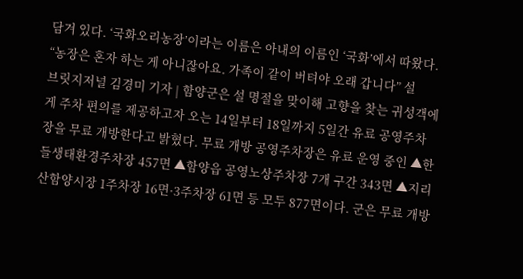담겨 있다. ‘국화오리농장’이라는 이름은 아내의 이름인 ‘국화’에서 따왔다. “농장은 혼자 하는 게 아니잖아요. 가족이 같이 버텨야 오래 갑니다” 설
브릿지저널 김경미 기자 | 함양군은 설 명절을 맞이해 고향을 찾는 귀성객에게 주차 편의를 제공하고자 오는 14일부터 18일까지 5일간 유료 공영주차장을 무료 개방한다고 밝혔다. 무료 개방 공영주차장은 유료 운영 중인 ▲한들생태환경주차장 457면 ▲함양읍 공영노상주차장 7개 구간 343면 ▲지리산함양시장 1주차장 16면·3주차장 61면 등 모두 877면이다. 군은 무료 개방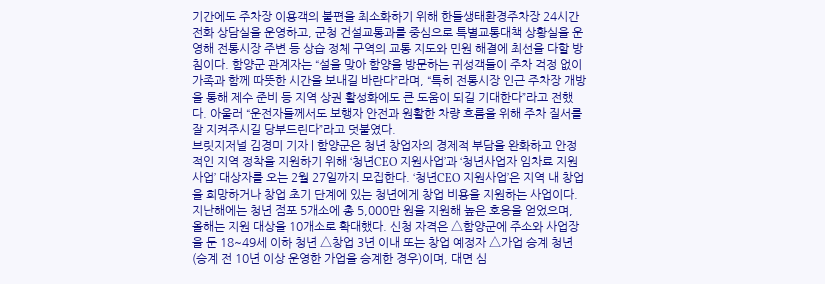기간에도 주차장 이용객의 불편을 최소화하기 위해 한들생태환경주차장 24시간 전화 상담실을 운영하고, 군청 건설교통과를 중심으로 특별교통대책 상황실을 운영해 전통시장 주변 등 상습 정체 구역의 교통 지도와 민원 해결에 최선을 다할 방침이다. 함양군 관계자는 “설을 맞아 함양을 방문하는 귀성객들이 주차 걱정 없이 가족과 함께 따뜻한 시간을 보내길 바란다”라며, “특히 전통시장 인근 주차장 개방을 통해 제수 준비 등 지역 상권 활성화에도 큰 도움이 되길 기대한다”라고 전했다. 아울러 “운전자들께서도 보행자 안전과 원활한 차량 흐름을 위해 주차 질서를 잘 지켜주시길 당부드린다”라고 덧붙였다.
브릿지저널 김경미 기자 | 함양군은 청년 창업자의 경제적 부담을 완화하고 안정적인 지역 정착을 지원하기 위해 ‘청년CEO 지원사업’과 ‘청년사업자 임차료 지원사업’ 대상자를 오는 2월 27일까지 모집한다. ‘청년CEO 지원사업’은 지역 내 창업을 희망하거나 창업 초기 단계에 있는 청년에게 창업 비용을 지원하는 사업이다. 지난해에는 청년 점포 5개소에 총 5,000만 원을 지원해 높은 호응을 얻었으며, 올해는 지원 대상을 10개소로 확대했다. 신청 자격은 △함양군에 주소와 사업장을 둔 18~49세 이하 청년 △창업 3년 이내 또는 창업 예정자 △가업 승계 청년(승계 전 10년 이상 운영한 가업을 승계한 경우)이며, 대면 심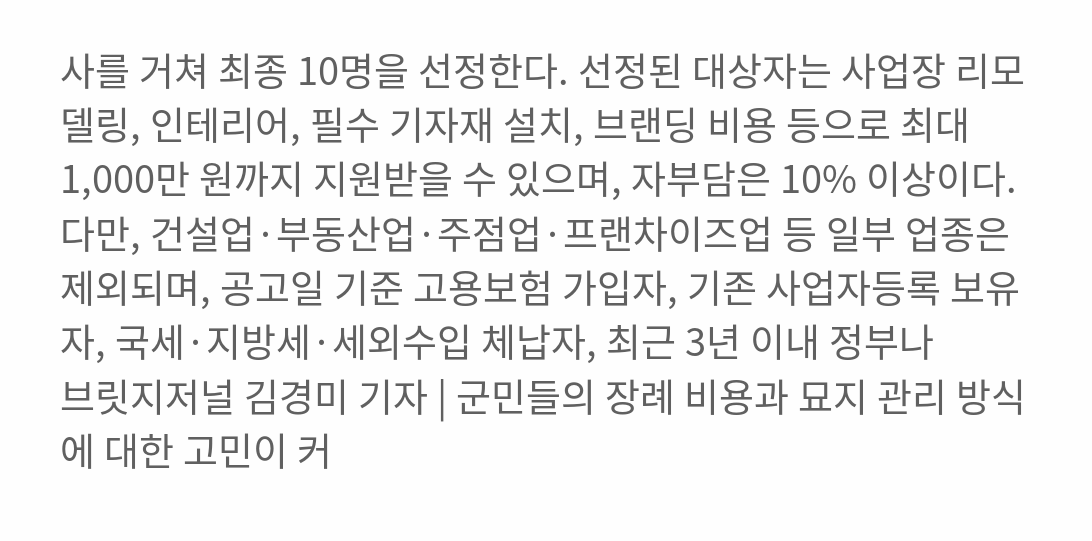사를 거쳐 최종 10명을 선정한다. 선정된 대상자는 사업장 리모델링, 인테리어, 필수 기자재 설치, 브랜딩 비용 등으로 최대 1,000만 원까지 지원받을 수 있으며, 자부담은 10% 이상이다. 다만, 건설업·부동산업·주점업·프랜차이즈업 등 일부 업종은 제외되며, 공고일 기준 고용보험 가입자, 기존 사업자등록 보유자, 국세·지방세·세외수입 체납자, 최근 3년 이내 정부나
브릿지저널 김경미 기자 | 군민들의 장례 비용과 묘지 관리 방식에 대한 고민이 커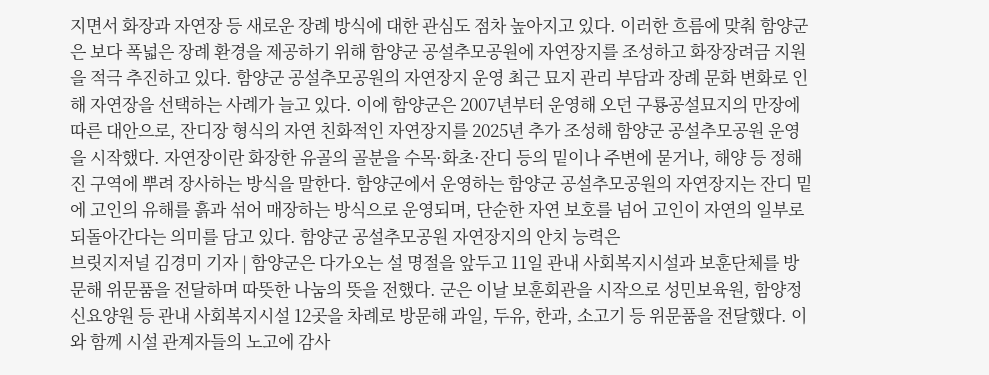지면서 화장과 자연장 등 새로운 장례 방식에 대한 관심도 점차 높아지고 있다. 이러한 흐름에 맞춰 함양군은 보다 폭넓은 장례 환경을 제공하기 위해 함양군 공설추모공원에 자연장지를 조성하고 화장장려금 지원을 적극 추진하고 있다. 함양군 공설추모공원의 자연장지 운영 최근 묘지 관리 부담과 장례 문화 변화로 인해 자연장을 선택하는 사례가 늘고 있다. 이에 함양군은 2007년부터 운영해 오던 구룡공설묘지의 만장에 따른 대안으로, 잔디장 형식의 자연 친화적인 자연장지를 2025년 추가 조성해 함양군 공설추모공원 운영을 시작했다. 자연장이란 화장한 유골의 골분을 수목·화초·잔디 등의 밑이나 주변에 묻거나, 해양 등 정해진 구역에 뿌려 장사하는 방식을 말한다. 함양군에서 운영하는 함양군 공설추모공원의 자연장지는 잔디 밑에 고인의 유해를 흙과 섞어 매장하는 방식으로 운영되며, 단순한 자연 보호를 넘어 고인이 자연의 일부로 되돌아간다는 의미를 담고 있다. 함양군 공설추모공원 자연장지의 안치 능력은
브릿지저널 김경미 기자 | 함양군은 다가오는 설 명절을 앞두고 11일 관내 사회복지시설과 보훈단체를 방문해 위문품을 전달하며 따뜻한 나눔의 뜻을 전했다. 군은 이날 보훈회관을 시작으로 성민보육원, 함양정신요양원 등 관내 사회복지시설 12곳을 차례로 방문해 과일, 두유, 한과, 소고기 등 위문품을 전달했다. 이와 함께 시설 관계자들의 노고에 감사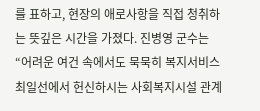를 표하고, 현장의 애로사항을 직접 청취하는 뜻깊은 시간을 가졌다. 진병영 군수는 “어려운 여건 속에서도 묵묵히 복지서비스 최일선에서 헌신하시는 사회복지시설 관계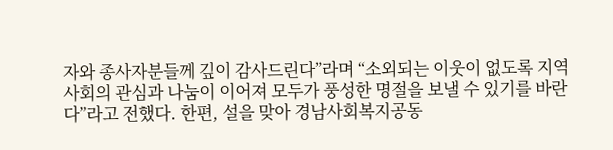자와 종사자분들께 깊이 감사드린다”라며 “소외되는 이웃이 없도록 지역사회의 관심과 나눔이 이어져 모두가 풍성한 명절을 보낼 수 있기를 바란다”라고 전했다. 한편, 설을 맞아 경남사회복지공동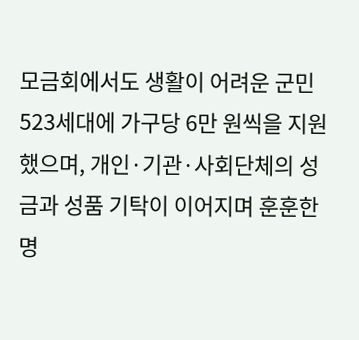모금회에서도 생활이 어려운 군민 523세대에 가구당 6만 원씩을 지원했으며, 개인·기관·사회단체의 성금과 성품 기탁이 이어지며 훈훈한 명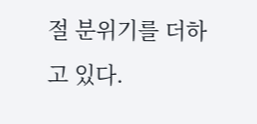절 분위기를 더하고 있다.